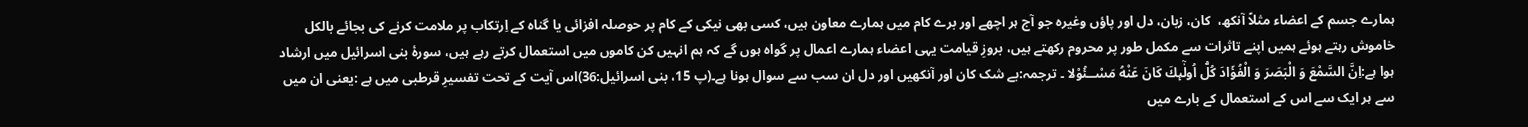ہمارے جسم کے اعضاء مثلاً آنکھ،  کان، زبان، دل اور پاؤں وغیرہ جو آج ہر اچھے اور برے کام میں ہمارے معاون ہیں، کسی بھی نیکی کے کام پر حوصلہ افزائی یا گناہ کے اِرتکاب پر ملامت کرنے کی بجائے بالکل خاموش رہتے ہوئے ہمیں اپنے تاثرات سے مکمل طور پر محروم رکھتے ہیں، بروزِ قیامت یہی اعضاء ہمارے اعمال پر گواہ ہوں گے کہ ہم انہیں کن کاموں میں استعمال کرتے رہے ہیں، سورۂ بنی اسرائیل میں ارشاد ہوا ہے:اِنَّ السَّمْعَ وَ الْبَصَرَ وَ الْفُؤَادَ كُلُّ اُولٰٓىٕكَ كَانَ عَنْهُ مَسْــئُوْلا ۔ ترجمہ:بے شک کان اور آنکھیں اور دل ان سب سے سوال ہونا ہے۔(پ 15، بنی اسرائیل:36)اس آیت کے تحت تفسیرِ قرطبی میں ہے :یعنی ان میں سے ہر ایک سے اس کے استعمال کے بارے میں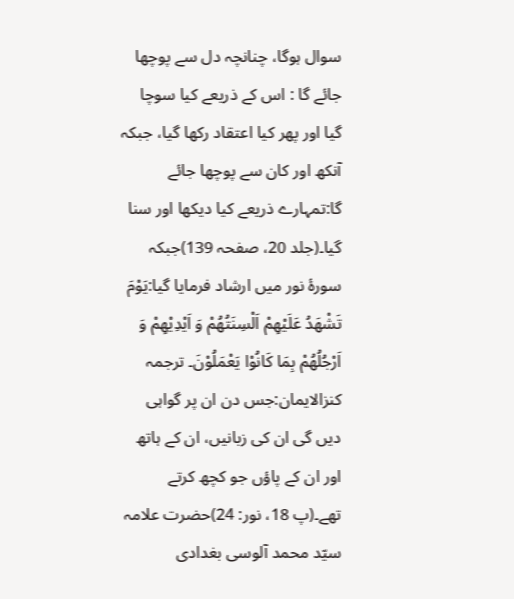سوال ہوگا، چنانچہ دل سے پوچھا جائے گا : اس کے ذریعے کیا سوچا گیا اور پھر کیا اعتقاد رکھا گیا، جبکہ آنکھ اور کان سے پوچھا جائے گا:تمہارے ذریعے کیا دیکھا اور سنا گیا۔(جلد 20، صفحہ 139)جبکہ سورۂ نور میں ارشاد فرمایا گیا:یَوْمَ تَشْهَدُ عَلَیْهِمْ اَلْسِنَتُهُمْ وَ اَیْدِیْهِمْ وَ اَرْجُلُهُمْ بِمَا كَانُوْا یَعْمَلُوْنَ۔ ترجمہ کنزالایمان:جس دن ان پر گواہی دیں گی ان کی زبانیں، ان کے ہاتھ اور ان کے پاؤں جو کچھ کرتے تھے۔(پ 18، نور: 24)حضرت علامہ سیّد محمد آلوسی بغدادی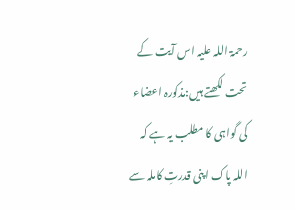رحمۃ اللہ علیہ اس آیت کے تحت لکھتے ہیں:مذکورہ اعضاء کی گواہی کا مطلب یہ ہے کہ اللہ پاک اپنی قدرتِ کاملہ سے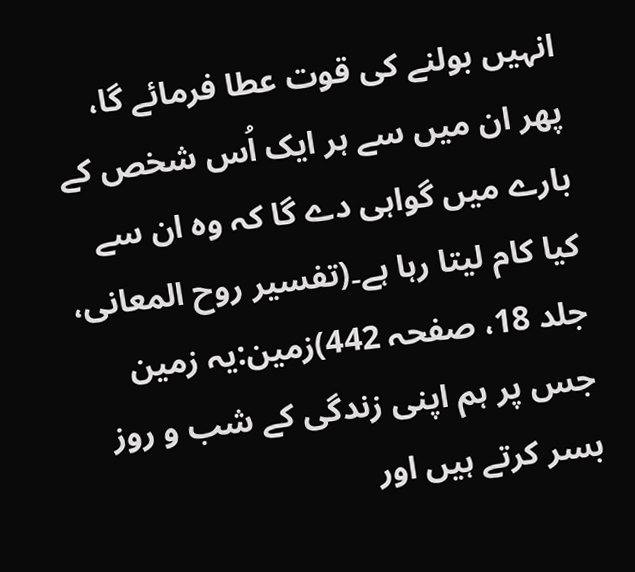انہیں بولنے کی قوت عطا فرمائے گا، پھر ان میں سے ہر ایک اُس شخص کے بارے میں گواہی دے گا کہ وہ ان سے کیا کام لیتا رہا ہے۔(تفسیر روح المعانی، جلد 18، صفحہ 442)زمین:یہ زمین جس پر ہم اپنی زندگی کے شب و روز بسر کرتے ہیں اور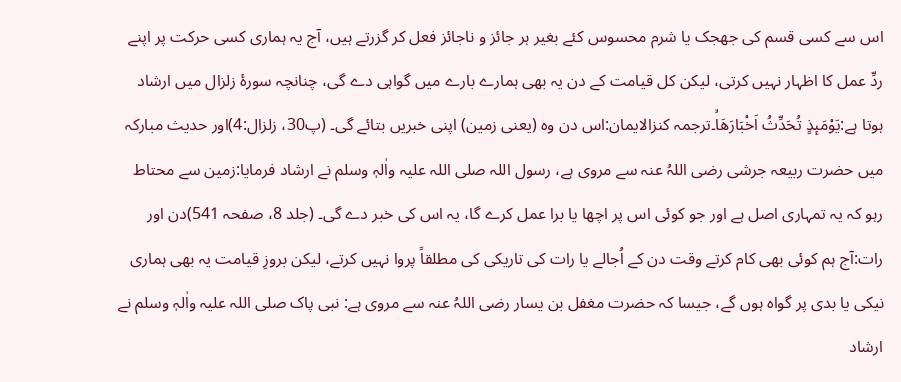اس سے کسی قسم کی جھجک یا شرم محسوس کئے بغیر ہر جائز و ناجائز فعل کر گزرتے ہیں، آج یہ ہماری کسی حرکت پر اپنے ردِّ عمل کا اظہار نہیں کرتی، لیکن کل قیامت کے دن یہ بھی ہمارے بارے میں گواہی دے گی، چنانچہ سورۂ زلزال میں ارشاد ہوتا ہے:یَوْمَىٕذٍ تُحَدِّثُ اَخْبَارَهَاۙ۔ترجمہ کنزالایمان:اس دن وہ (یعنی زمین) اپنی خبریں بتائے گی۔ (پ30، زلزال:4)اور حدیث مبارکہ میں حضرت ربیعہ جرشی رضی اللہُ عنہ سے مروی ہے، رسول اللہ صلی اللہ علیہ واٰلہٖ وسلم نے ارشاد فرمایا:زمین سے محتاط رہو کہ یہ تمہاری اصل ہے اور جو کوئی اس پر اچھا یا برا عمل کرے گا، یہ اس کی خبر دے گی۔ (جلد 8، صفحہ 541)دن اور رات:آج ہم کوئی بھی کام کرتے وقت دن کے اُجالے یا رات کی تاریکی کی مطلقاً پروا نہیں کرتے، لیکن بروزِ قیامت یہ بھی ہماری نیکی یا بدی پر گواہ ہوں گے، جیسا کہ حضرت مغفل بن یسار رضی اللہُ عنہ سے مروی ہے: نبی پاک صلی اللہ علیہ واٰلہٖ وسلم نے ارشاد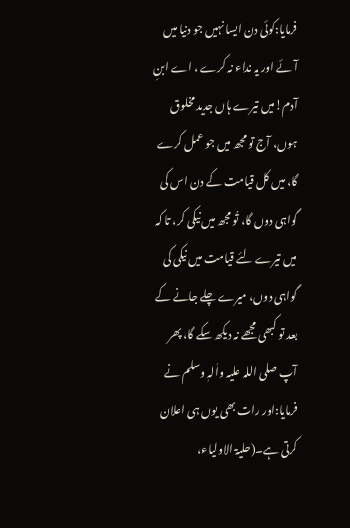فرمایا:کوئی دن ایسا نہیں جو دنیا میں آئے اور یہ نداء نہ کرے ، اے ابنِ آدم!میں تیرے ہاں جدید مخلوق ہوں، آج تو مجھ میں جو عمل کرے گا، میں کل قیامت کے دن اس کی گواہی دوں گا، تُو مجھ میں نیکی کر، تا کہ میں تیرے لئے قیامت میں نیکی کی گواہی دوں، میرے چلے جانے کے بعد تو کبھی مجھے نہ دیکھ سکے گا، پھر آپ صلی اللہ علیہ واٰلہٖ وسلم نے فرمایا:اور رات بھی یوں ہی اعلان کرتی ہے۔(حلیۃ الاولیاء،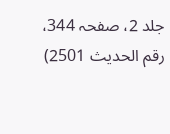جلد 2، صفحہ 344، رقم الحدیث 2501)